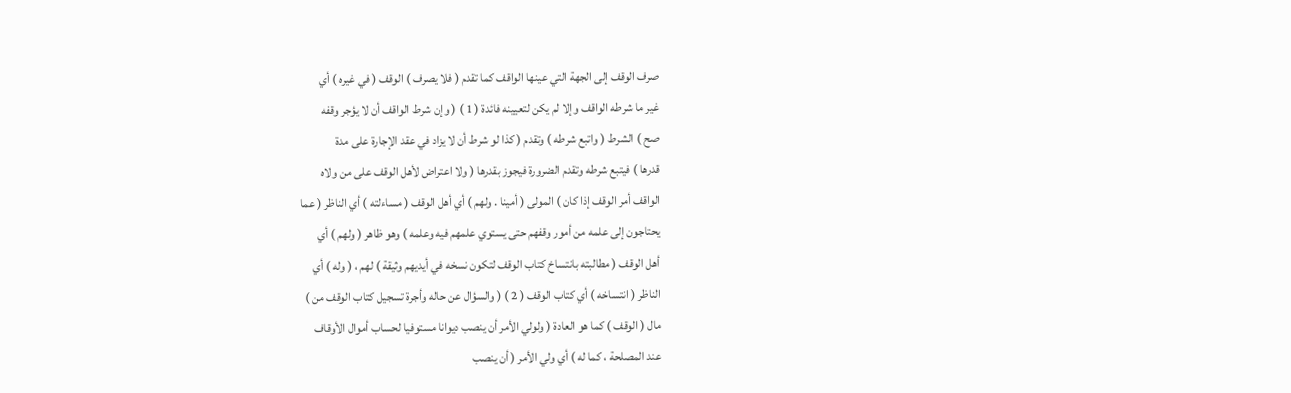صرف الوقف إلى الجهة التي عينها الواقف كما تقدم ( فلا يصرف ) الوقف ( في غيره ) أي
غير ما شرطه الواقف وإلا لم يكن لتعيينه فائدة ( 1 ) ( وإن شرط الواقف أن لا يؤجر وقفه
صح ) الشرط ( واتبع شرطه ) وتقدم ( كذا لو شرط أن لا يزاد في عقد الإجارة على مدة
قدرها ) فيتبع شرطه وتقدم الضرورة فيجوز بقدرها ( ولا اعتراض لأهل الوقف على من ولاه
الواقف أمر الوقف إذا كان ) المولى ( أمينا . ولهم ) أي أهل الوقف ( مساءلته ) أي الناظر ( عما
يحتاجون إلى علمه من أمور وقفهم حتى يستوي علمهم فيه وعلمه ) وهو ظاهر ( ولهم ) أي
أهل الوقف ( مطالبته بانتساخ كتاب الوقف لتكون نسخه في أيديهم وثيقة ) لهم ، ( وله ) أي
الناظر ( انتساخه ) أي كتاب الوقف ( 2 ) ( والسؤال عن حاله وأجرة تسجيل كتاب الوقف من )
مال ( الوقف ) كما هو العادة ( ولولي الأمر أن ينصب ديوانا مستوفيا لحساب أموال الأوقاف
عند المصلحة ، كما له ) أي ولي الأمر ( أن ينصب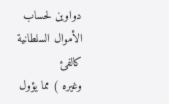دواوين لحساب الأموال السلطانية كالفئ
وغيره ) مما يؤول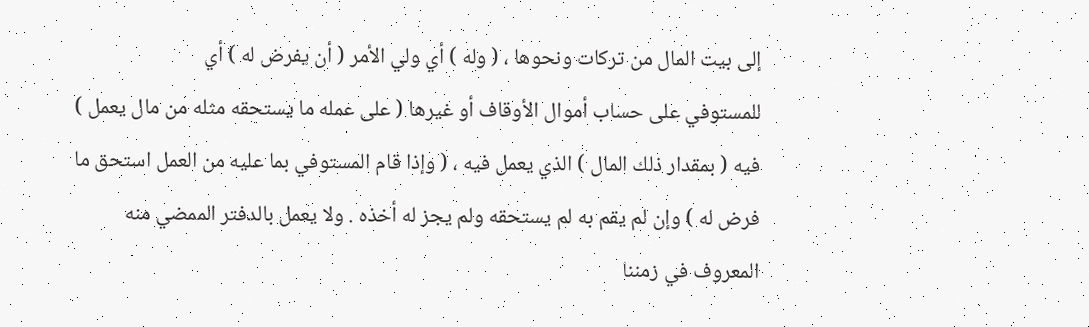إلى بيت المال من تركات ونحوها ، ( وله ) أي ولي الأمر ( أن يفرض له ) أي
للمستوفي على حساب أموال الأوقاف أو غيرها ( على عمله ما يستحقه مثله من مال يعمل )
فيه ( بمقدار ذلك المال ) الذي يعمل فيه ، ( وإذا قام المستوفي بما عليه من العمل استحق ما
فرض له ) وإن لم يقم به لم يستحقه ولم يجز له أخذه . ولا يعمل بالدفتر الممضي منه
المعروف في زمننا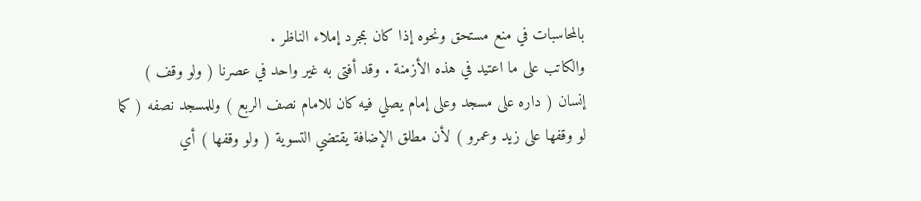بالمحاسبات في منع مستحق ونحوه إذا كان بمجرد إملاء الناظر .
والكاتب على ما اعتيد في هذه الأزمنة . وقد أفتى به غير واحد في عصرنا ( ولو وقف )
إنسان ( داره على مسجد وعلى إمام يصلي فيه كان للامام نصف الربع ) وللمسجد نصفه ( كما
لو وقفها على زيد وعمرو ) لأن مطلق الإضافة يقتضي التسوية ( ولو وقفها ) أي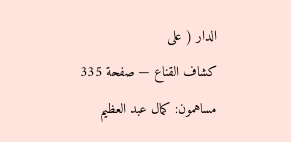الدار ( على
كشاف القناع — صفحة 335
مساهمون: كمال عبد العظيم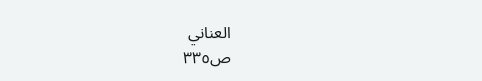العناني
ص٣٣٥